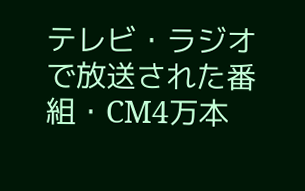テレビ・ラジオで放送された番組・CM4万本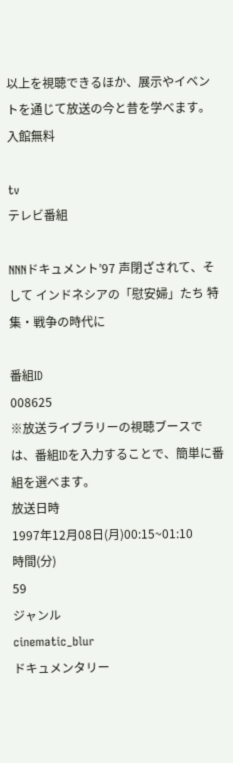以上を視聴できるほか、展示やイベントを通じて放送の今と昔を学べます。 入館無料

tv
テレビ番組

NNNドキュメント’97 声閉ざされて、そして インドネシアの「慰安婦」たち 特集・戦争の時代に

番組ID
008625
※放送ライブラリーの視聴ブースでは、番組IDを入力することで、簡単に番組を選べます。
放送日時
1997年12月08日(月)00:15~01:10
時間(分)
59
ジャンル
cinematic_blur
ドキュメンタリー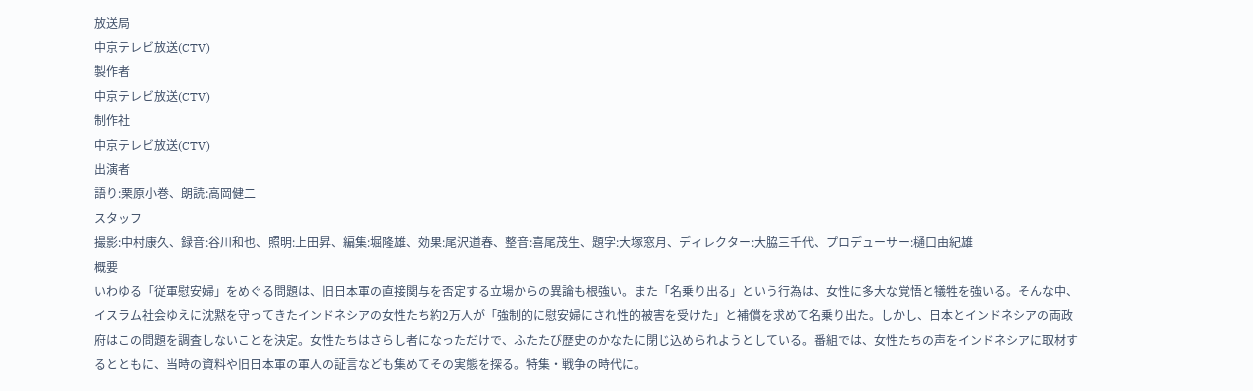放送局
中京テレビ放送(CTV)
製作者
中京テレビ放送(CTV)
制作社
中京テレビ放送(CTV)
出演者
語り:栗原小巻、朗読:高岡健二
スタッフ
撮影:中村康久、録音:谷川和也、照明:上田昇、編集:堀隆雄、効果:尾沢道春、整音:喜尾茂生、題字:大塚窓月、ディレクター:大脇三千代、プロデューサー:樋口由紀雄
概要
いわゆる「従軍慰安婦」をめぐる問題は、旧日本軍の直接関与を否定する立場からの異論も根強い。また「名乗り出る」という行為は、女性に多大な覚悟と犠牲を強いる。そんな中、イスラム社会ゆえに沈黙を守ってきたインドネシアの女性たち約2万人が「強制的に慰安婦にされ性的被害を受けた」と補償を求めて名乗り出た。しかし、日本とインドネシアの両政府はこの問題を調査しないことを決定。女性たちはさらし者になっただけで、ふたたび歴史のかなたに閉じ込められようとしている。番組では、女性たちの声をインドネシアに取材するとともに、当時の資料や旧日本軍の軍人の証言なども集めてその実態を探る。特集・戦争の時代に。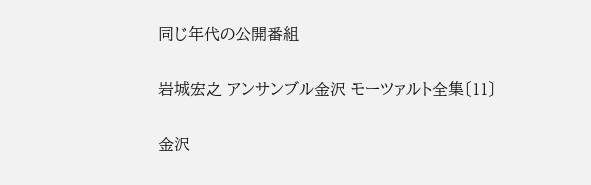同じ年代の公開番組

岩城宏之 アンサンブル金沢 モーツァルト全集〔11〕

金沢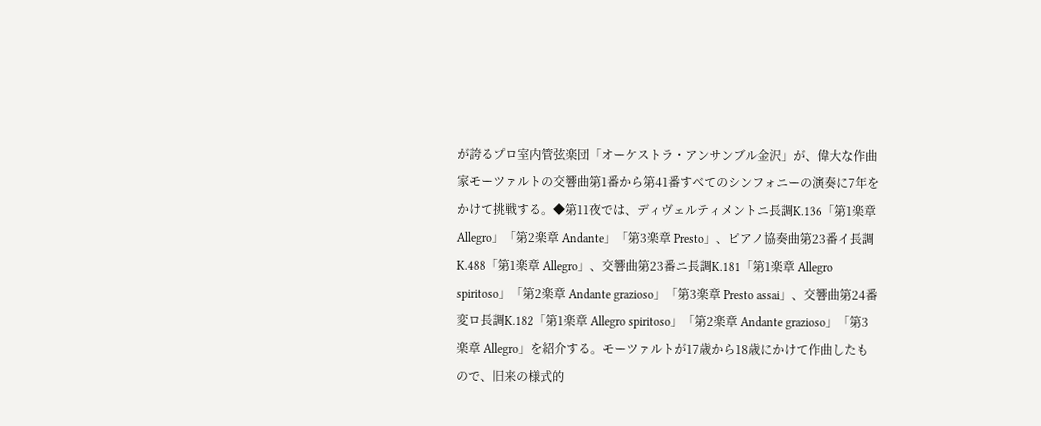が誇るプロ室内管弦楽団「オーケストラ・アンサンブル金沢」が、偉大な作曲家モーツァルトの交響曲第1番から第41番すべてのシンフォニーの演奏に7年をかけて挑戦する。◆第11夜では、ディヴェルティメントニ長調K.136「第1楽章 Allegro」「第2楽章 Andante」「第3楽章 Presto」、ピアノ協奏曲第23番イ長調K.488「第1楽章 Allegro」、交響曲第23番ニ長調K.181「第1楽章 Allegro spiritoso」「第2楽章 Andante grazioso」「第3楽章 Presto assai」、交響曲第24番変ロ長調K.182「第1楽章 Allegro spiritoso」「第2楽章 Andante grazioso」「第3楽章 Allegro」を紹介する。モーツァルトが17歳から18歳にかけて作曲したもので、旧来の様式的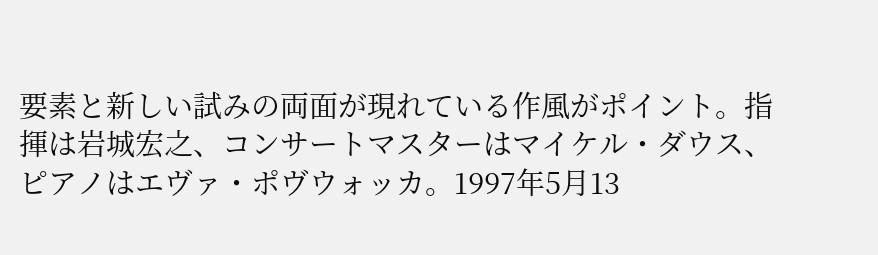要素と新しい試みの両面が現れている作風がポイント。指揮は岩城宏之、コンサートマスターはマイケル・ダウス、ピアノはエヴァ・ポヴウォッカ。1997年5月13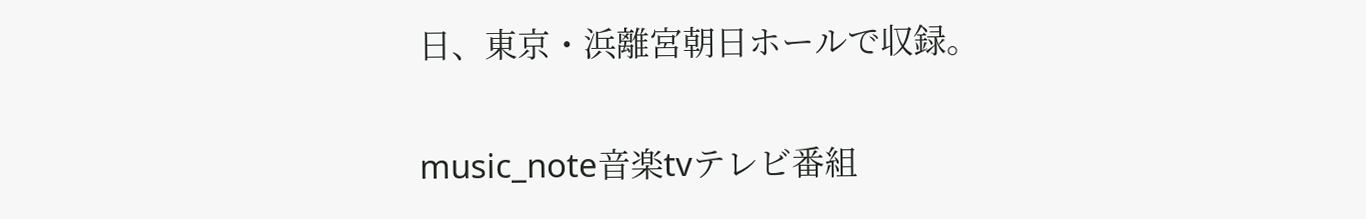日、東京・浜離宮朝日ホールで収録。


music_note音楽tvテレビ番組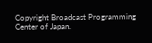Copyright Broadcast Programming Center of Japan.